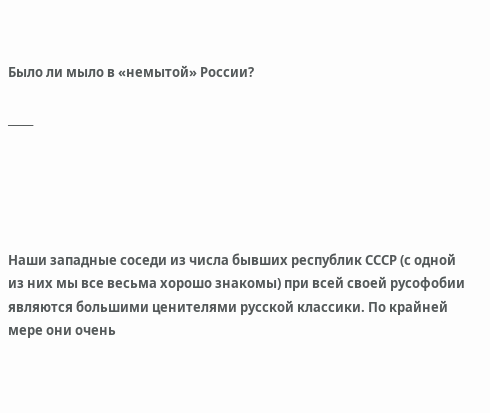Было ли мыло в «немытой» России?

_____





Наши западные соседи из числа бывших республик СССР (с одной из них мы все весьма хорошо знакомы) при всей своей русофобии являются большими ценителями русской классики. По крайней мере они очень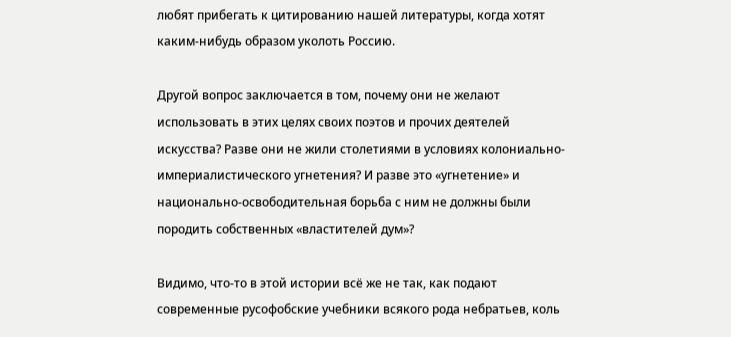любят прибегать к цитированию нашей литературы, когда хотят каким-нибудь образом уколоть Россию.

Другой вопрос заключается в том, почему они не желают использовать в этих целях своих поэтов и прочих деятелей искусства? Разве они не жили столетиями в условиях колониально-империалистического угнетения? И разве это «угнетение» и национально-освободительная борьба с ним не должны были породить собственных «властителей дум»?

Видимо, что-то в этой истории всё же не так, как подают современные русофобские учебники всякого рода небратьев, коль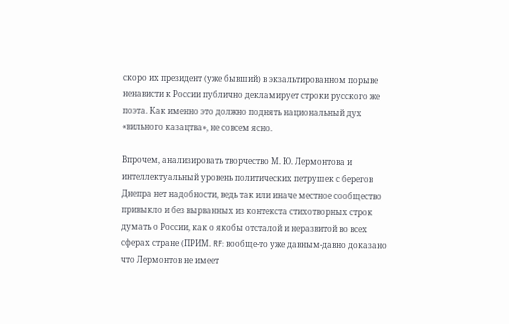скоро их президент (уже бывший) в экзальтированном порыве ненависти к России публично декламирует строки русского же поэта. Как именно это должно поднять национальный дух «вильного казацтва», не совсем ясно.

Впрочем, анализировать творчество М. Ю. Лермонтова и интеллектуальный уровень политических петрушек с берегов Днепра нет надобности, ведь так или иначе местное сообщество привыкло и без вырванных из контекста стихотворных строк думать о России, как о якобы отсталой и неразвитой во всех сферах стране (ПРИМ. RF: вообще-то уже давным-давно доказано что Лермонтов не имеет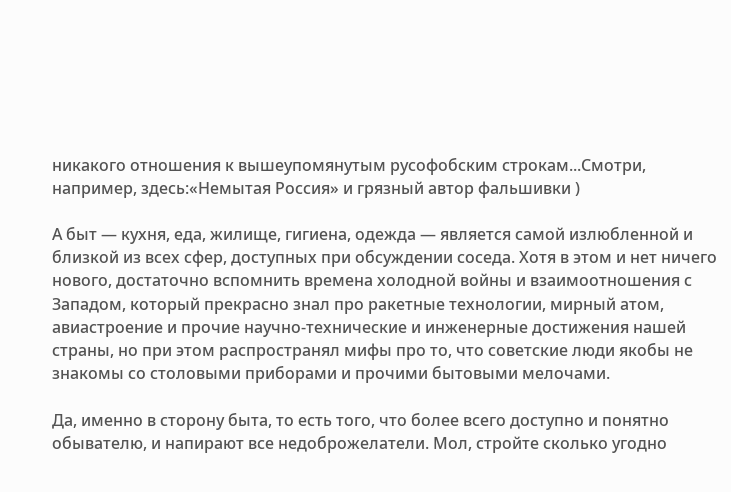никакого отношения к вышеупомянутым русофобским строкам...Смотри, например, здесь:«Немытая Россия» и грязный автор фальшивки )

А быт — кухня, еда, жилище, гигиена, одежда — является самой излюбленной и близкой из всех сфер, доступных при обсуждении соседа. Хотя в этом и нет ничего нового, достаточно вспомнить времена холодной войны и взаимоотношения с Западом, который прекрасно знал про ракетные технологии, мирный атом, авиастроение и прочие научно-технические и инженерные достижения нашей страны, но при этом распространял мифы про то, что советские люди якобы не знакомы со столовыми приборами и прочими бытовыми мелочами.

Да, именно в сторону быта, то есть того, что более всего доступно и понятно обывателю, и напирают все недоброжелатели. Мол, стройте сколько угодно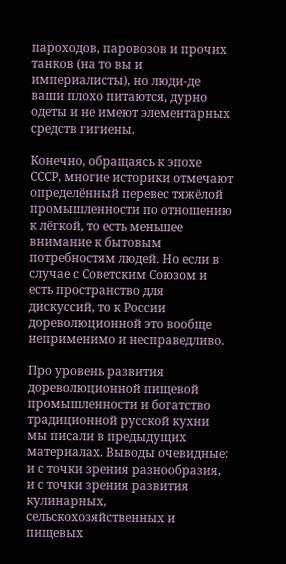пароходов, паровозов и прочих танков (на то вы и империалисты), но люди-де ваши плохо питаются, дурно одеты и не имеют элементарных средств гигиены.

Конечно, обращаясь к эпохе СССР, многие историки отмечают определённый перевес тяжёлой промышленности по отношению к лёгкой, то есть меньшее внимание к бытовым потребностям людей. Но если в случае с Советским Союзом и есть пространство для дискуссий, то к России дореволюционной это вообще неприменимо и несправедливо.

Про уровень развития дореволюционной пищевой промышленности и богатство традиционной русской кухни мы писали в предыдущих материалах. Выводы очевидные: и с точки зрения разнообразия, и с точки зрения развития кулинарных, сельскохозяйственных и пищевых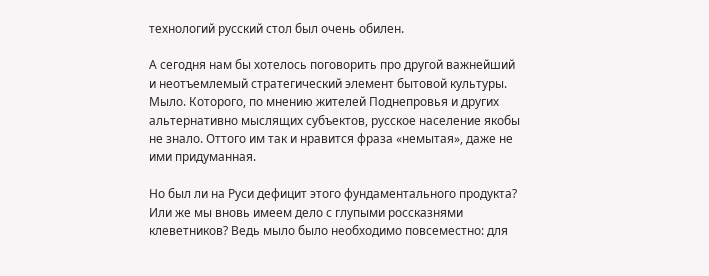технологий русский стол был очень обилен.

А сегодня нам бы хотелось поговорить про другой важнейший и неотъемлемый стратегический элемент бытовой культуры. Мыло. Которого, по мнению жителей Поднепровья и других альтернативно мыслящих субъектов, русское население якобы не знало. Оттого им так и нравится фраза «немытая», даже не ими придуманная.

Но был ли на Руси дефицит этого фундаментального продукта? Или же мы вновь имеем дело с глупыми россказнями клеветников? Ведь мыло было необходимо повсеместно: для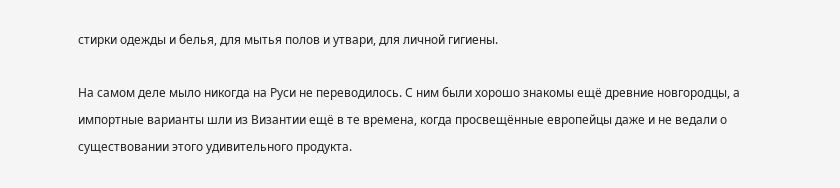стирки одежды и белья, для мытья полов и утвари, для личной гигиены.

На самом деле мыло никогда на Руси не переводилось. С ним были хорошо знакомы ещё древние новгородцы, а импортные варианты шли из Византии ещё в те времена, когда просвещённые европейцы даже и не ведали о существовании этого удивительного продукта.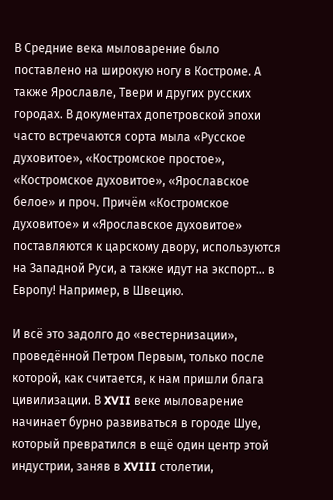В Средние века мыловарение было поставлено на широкую ногу в Костроме. А также Ярославле, Твери и других русских городах. В документах допетровской эпохи часто встречаются сорта мыла «Русское духовитое», «Костромское простое», «Костромское духовитое», «Ярославское белое» и проч. Причём «Костромское духовитое» и «Ярославское духовитое» поставляются к царскому двору, используются на Западной Руси, а также идут на экспорт… в Европу! Например, в Швецию.

И всё это задолго до «вестернизации», проведённой Петром Первым, только после которой, как считается, к нам пришли блага цивилизации. В XVII веке мыловарение начинает бурно развиваться в городе Шуе, который превратился в ещё один центр этой индустрии, заняв в XVIII столетии,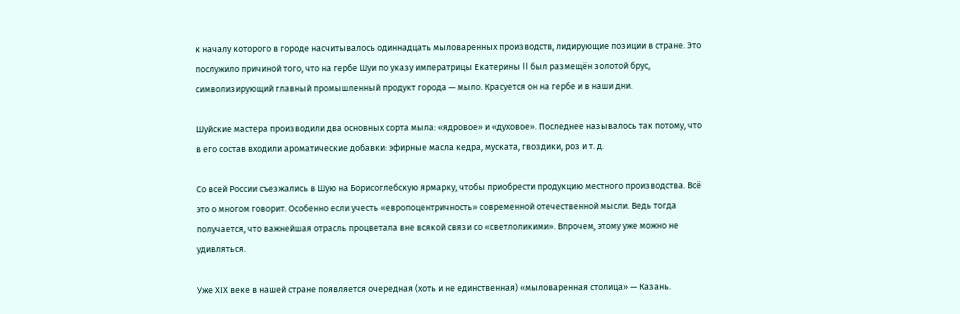к началу которого в городе насчитывалось одиннадцать мыловаренных производств, лидирующие позиции в стране. Это послужило причиной того, что на гербе Шуи по указу императрицы Екатерины II был размещён золотой брус, символизирующий главный промышленный продукт города — мыло. Красуется он на гербе и в наши дни.

Шуйские мастера производили два основных сорта мыла: «ядровое» и «духовое». Последнее называлось так потому, что в его состав входили ароматические добавки: эфирные масла кедра, муската, гвоздики, роз и т. д.

Со всей России съезжались в Шую на Борисоглебскую ярмарку, чтобы приобрести продукцию местного производства. Всё это о многом говорит. Особенно если учесть «европоцентричность» современной отечественной мысли. Ведь тогда получается, что важнейшая отрасль процветала вне всякой связи со «светлоликими». Впрочем, этому уже можно не удивляться.

Уже XIХ веке в нашей стране появляется очередная (хоть и не единственная) «мыловаренная столица» — Казань.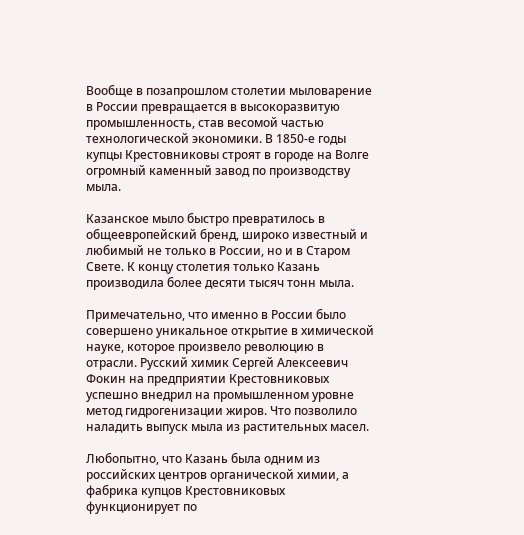Вообще в позапрошлом столетии мыловарение в России превращается в высокоразвитую промышленность, став весомой частью технологической экономики. В 1850-е годы купцы Крестовниковы строят в городе на Волге огромный каменный завод по производству мыла.

Казанское мыло быстро превратилось в общеевропейский бренд, широко известный и любимый не только в России, но и в Старом Свете. К концу столетия только Казань производила более десяти тысяч тонн мыла.

Примечательно, что именно в России было совершено уникальное открытие в химической науке, которое произвело революцию в отрасли. Русский химик Сергей Алексеевич Фокин на предприятии Крестовниковых успешно внедрил на промышленном уровне метод гидрогенизации жиров. Что позволило наладить выпуск мыла из растительных масел.

Любопытно, что Казань была одним из российских центров органической химии, а фабрика купцов Крестовниковых функционирует по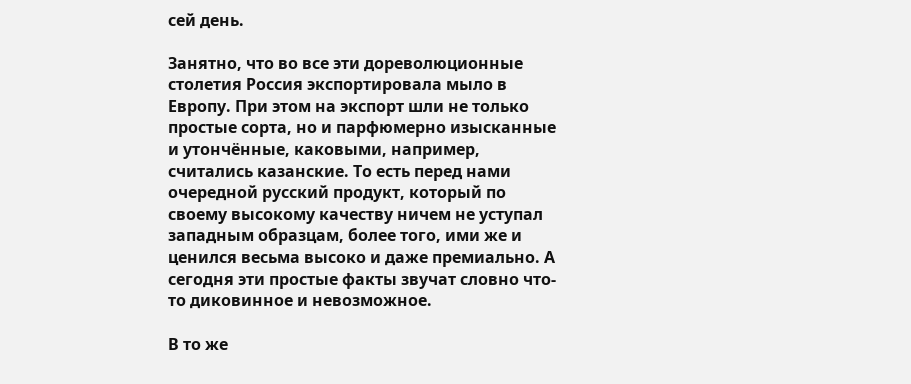сей день.

Занятно, что во все эти дореволюционные столетия Россия экспортировала мыло в Европу. При этом на экспорт шли не только простые сорта, но и парфюмерно изысканные и утончённые, каковыми, например, считались казанские. То есть перед нами очередной русский продукт, который по своему высокому качеству ничем не уступал западным образцам, более того, ими же и ценился весьма высоко и даже премиально. А сегодня эти простые факты звучат словно что-то диковинное и невозможное.

В то же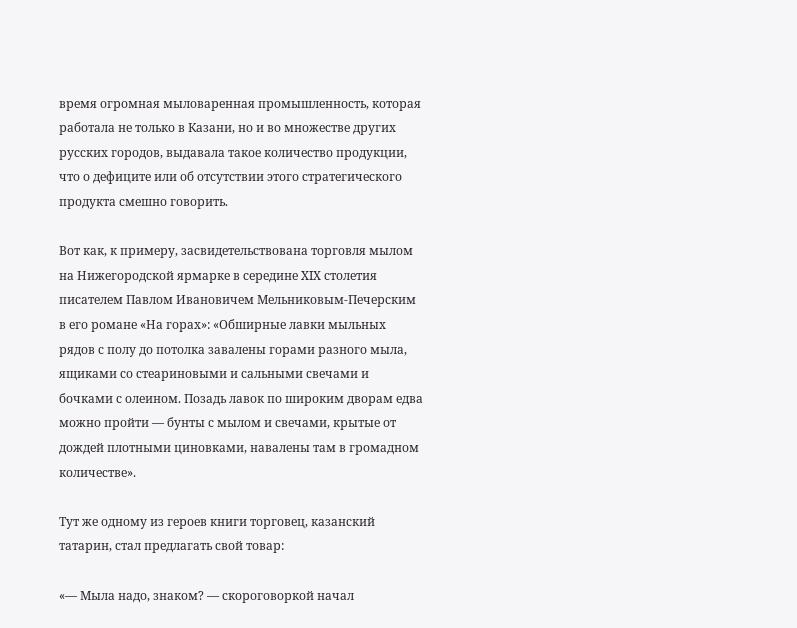время огромная мыловаренная промышленность, которая работала не только в Казани, но и во множестве других русских городов, выдавала такое количество продукции, что о дефиците или об отсутствии этого стратегического продукта смешно говорить.

Вот как, к примеру, засвидетельствована торговля мылом на Нижегородской ярмарке в середине XIХ столетия писателем Павлом Ивановичем Мельниковым-Печерским в его романе «На горах»: «Обширные лавки мыльных рядов с полу до потолка завалены горами разного мыла, ящиками со стеариновыми и сальными свечами и бочками с олеином. Позадь лавок по широким дворам едва можно пройти — бунты с мылом и свечами, крытые от дождей плотными циновками, навалены там в громадном количестве».

Тут же одному из героев книги торговец, казанский татарин, стал предлагать свой товар:

«— Мыла надо, знаком? — скороговоркой начал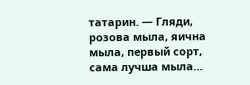татарин. — Гляди, розова мыла, яична мыла, первый сорт, сама лучша мыла…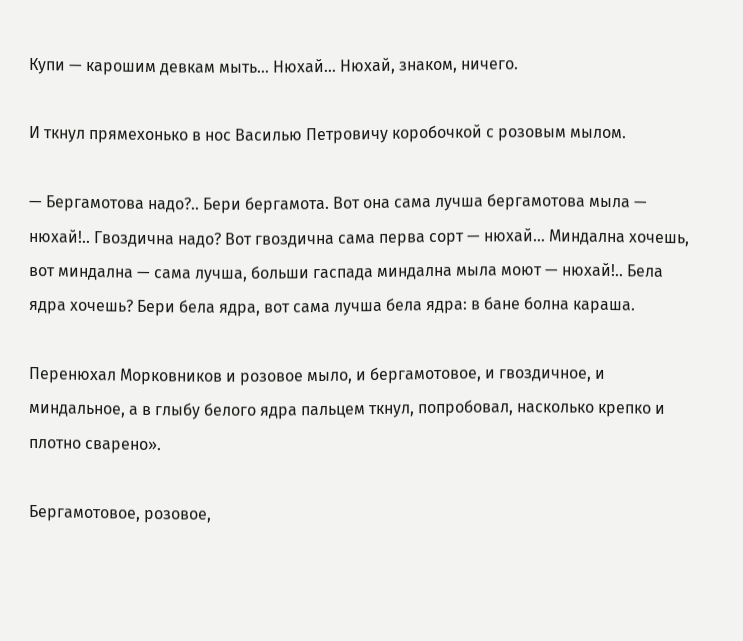Купи — карошим девкам мыть… Нюхай… Нюхай, знаком, ничего.

И ткнул прямехонько в нос Василью Петровичу коробочкой с розовым мылом.

— Бергамотова надо?.. Бери бергамота. Вот она сама лучша бергамотова мыла — нюхай!.. Гвоздична надо? Вот гвоздична сама перва сорт — нюхай… Миндална хочешь, вот миндална — сама лучша, больши гаспада миндална мыла моют — нюхай!.. Бела ядра хочешь? Бери бела ядра, вот сама лучша бела ядра: в бане болна караша.

Перенюхал Морковников и розовое мыло, и бергамотовое, и гвоздичное, и миндальное, а в глыбу белого ядра пальцем ткнул, попробовал, насколько крепко и плотно сварено».

Бергамотовое, розовое,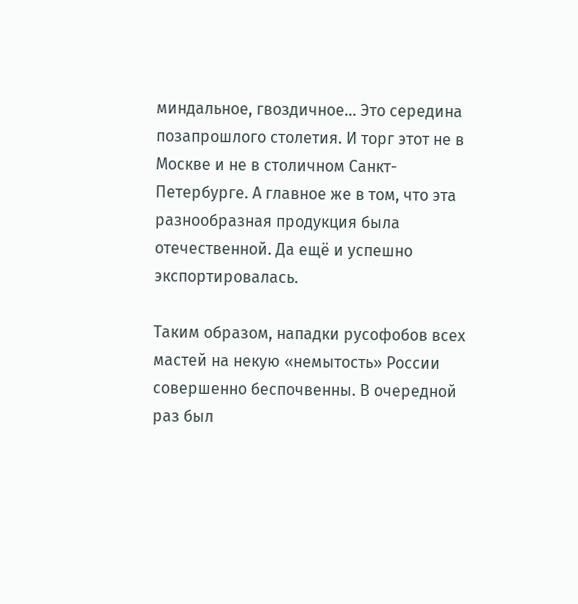миндальное, гвоздичное… Это середина позапрошлого столетия. И торг этот не в Москве и не в столичном Санкт-Петербурге. А главное же в том, что эта разнообразная продукция была отечественной. Да ещё и успешно экспортировалась.

Таким образом, нападки русофобов всех мастей на некую «немытость» России совершенно беспочвенны. В очередной раз был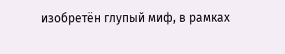изобретён глупый миф, в рамках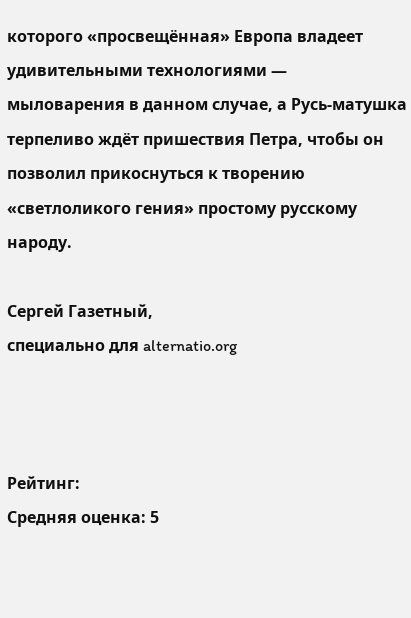которого «просвещённая» Европа владеет удивительными технологиями — мыловарения в данном случае, а Русь-матушка терпеливо ждёт пришествия Петра, чтобы он позволил прикоснуться к творению «светлоликого гения» простому русскому народу.

Сергей Газетный,
специально для alternatio.org



Рейтинг:
Средняя оценка: 5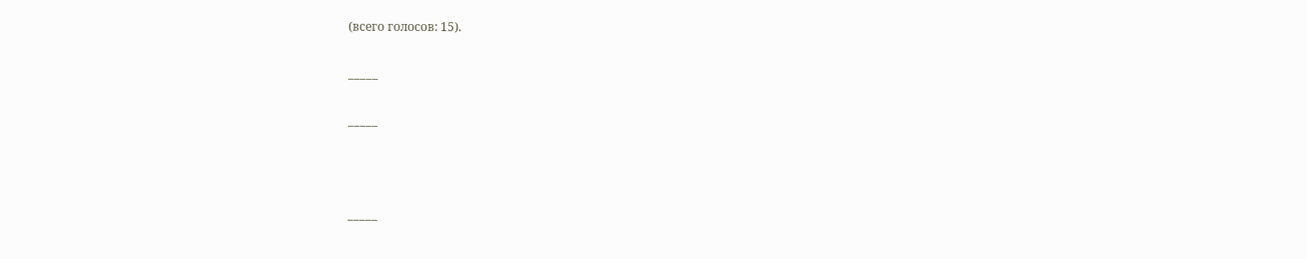(всего голосов: 15).

_____

_____



_____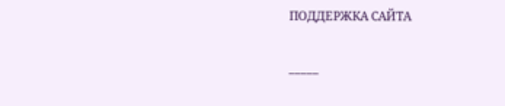ПОДДЕРЖКА САЙТА

_____